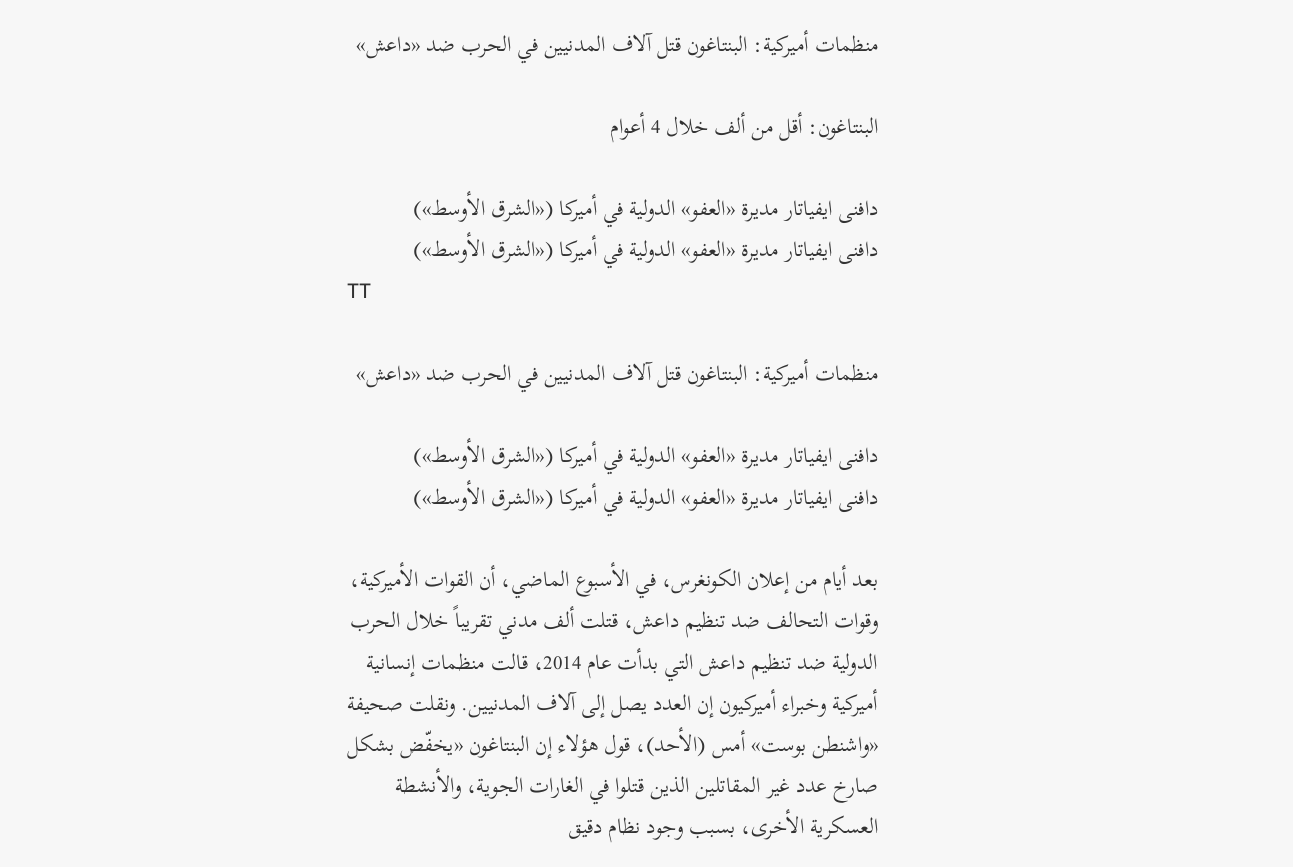منظمات أميركية: البنتاغون قتل آلاف المدنيين في الحرب ضد «داعش»

البنتاغون: أقل من ألف خلال 4 أعوام

دافنى ايفياتار مديرة «العفو» الدولية في أميركا («الشرق الأوسط»)
دافنى ايفياتار مديرة «العفو» الدولية في أميركا («الشرق الأوسط»)
TT

منظمات أميركية: البنتاغون قتل آلاف المدنيين في الحرب ضد «داعش»

دافنى ايفياتار مديرة «العفو» الدولية في أميركا («الشرق الأوسط»)
دافنى ايفياتار مديرة «العفو» الدولية في أميركا («الشرق الأوسط»)

بعد أيام من إعلان الكونغرس، في الأسبوع الماضي، أن القوات الأميركية، وقوات التحالف ضد تنظيم داعش، قتلت ألف مدني تقريباً خلال الحرب الدولية ضد تنظيم داعش التي بدأت عام 2014، قالت منظمات إنسانية أميركية وخبراء أميركيون إن العدد يصل إلى آلاف المدنيين. ونقلت صحيفة «واشنطن بوست» أمس (الأحد)، قول هؤلاء إن البنتاغون «يخفّض بشكل صارخ عدد غير المقاتلين الذين قتلوا في الغارات الجوية، والأنشطة العسكرية الأخرى، بسبب وجود نظام دقيق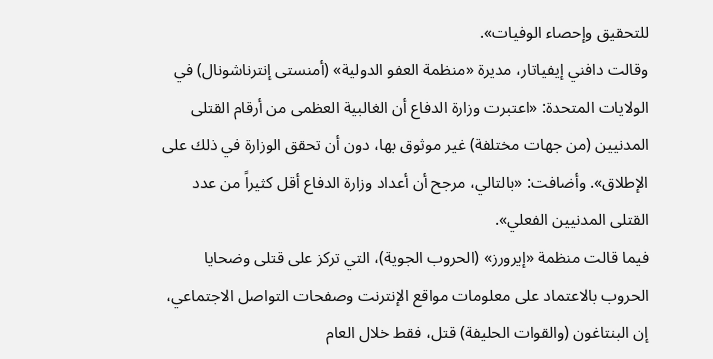للتحقيق وإحصاء الوفيات».
وقالت دافني إيفياتار، مديرة «منظمة العفو الدولية» (أمنستى إنترناشونال) في الولايات المتحدة: «اعتبرت وزارة الدفاع أن الغالبية العظمى من أرقام القتلى المدنيين (من جهات مختلفة) غير موثوق بها، دون أن تحقق الوزارة في ذلك على الإطلاق». وأضافت: «بالتالي، مرجح أن أعداد وزارة الدفاع أقل كثيراً من عدد القتلى المدنيين الفعلي».
فيما قالت منظمة «إيرورز» (الحروب الجوية)، التي تركز على قتلى وضحايا الحروب بالاعتماد على معلومات مواقع الإنترنت وصفحات التواصل الاجتماعي، إن البنتاغون (والقوات الحليفة) قتل، فقط خلال العام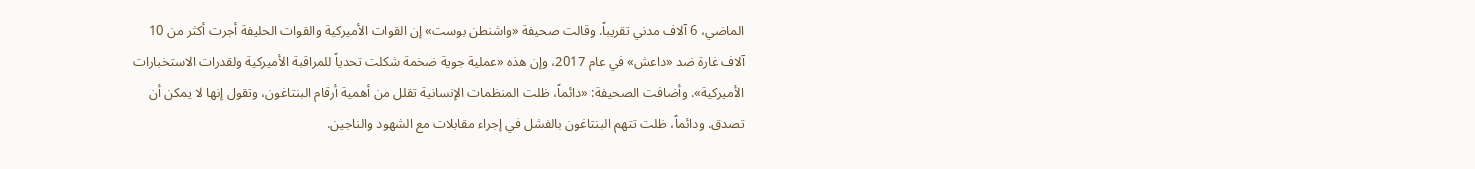الماضي، 6 آلاف مدني تقريباً. وقالت صحيفة «واشنطن بوست» إن القوات الأميركية والقوات الحليفة أجرت أكثر من 10 آلاف غارة ضد «داعش» في عام 2017، وإن هذه «عملية جوية ضخمة شكلت تحدياً للمراقبة الأميركية ولقدرات الاستخبارات الأميركية». وأضافت الصحيفة: «دائماً، ظلت المنظمات الإنسانية تقلل من أهمية أرقام البنتاغون، وتقول إنها لا يمكن أن تصدق. ودائماً، ظلت تتهم البنتاغون بالفشل في إجراء مقابلات مع الشهود والناجين.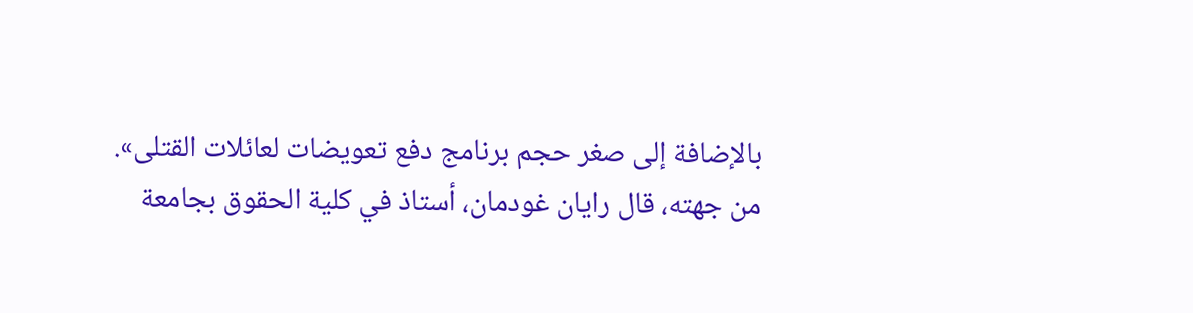بالإضافة إلى صغر حجم برنامج دفع تعويضات لعائلات القتلى».
من جهته، قال رايان غودمان، أستاذ في كلية الحقوق بجامعة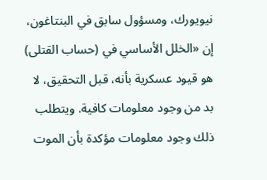نيويورك، ومسؤول سابق في البنتاغون، إن «الخلل الأساسي في (حساب القتلى) هو قيود عسكرية بأنه، قبل التحقيق، لا بد من وجود معلومات كافية. ويتطلب ذلك وجود معلومات مؤكدة بأن الموت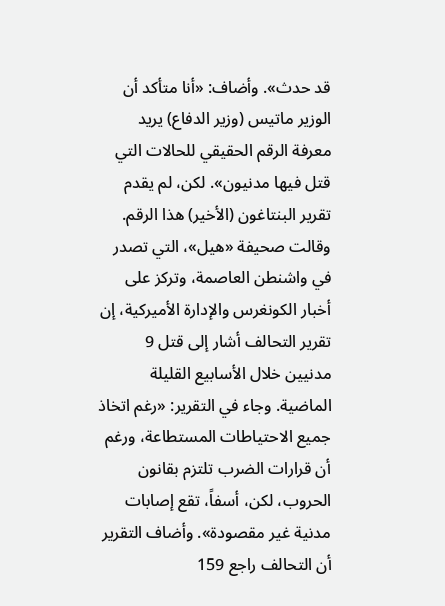قد حدث». وأضاف: «أنا متأكد أن الوزير ماتيس (وزير الدفاع) يريد معرفة الرقم الحقيقي للحالات التي قتل فيها مدنيون». لكن، لم يقدم تقرير البنتاغون (الأخير) هذا الرقم. وقالت صحيفة «هيل»، التي تصدر في واشنطن العاصمة، وتركز على أخبار الكونغرس والإدارة الأميركية، إن تقرير التحالف أشار إلى قتل 9 مدنيين خلال الأسابيع القليلة الماضية. وجاء في التقرير: «رغم اتخاذ جميع الاحتياطات المستطاعة، ورغم أن قرارات الضرب تلتزم بقانون الحروب، لكن، أسفاً، تقع إصابات مدنية غير مقصودة». وأضاف التقرير أن التحالف راجع 159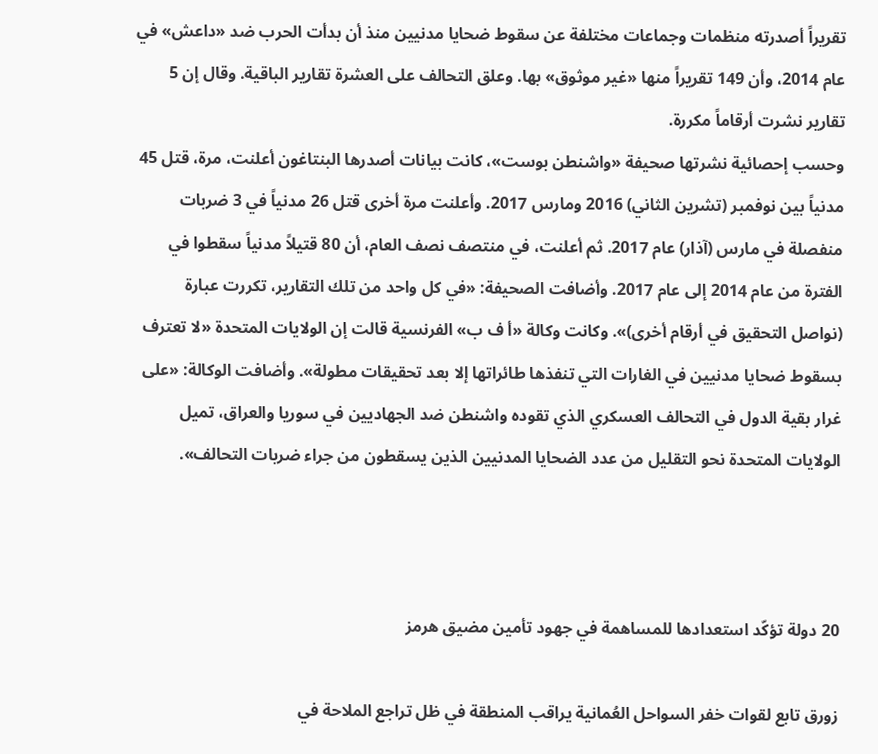تقريراً أصدرته منظمات وجماعات مختلفة عن سقوط ضحايا مدنيين منذ أن بدأت الحرب ضد «داعش» في عام 2014، وأن 149 تقريراً منها «غير موثوق» بها. وعلق التحالف على العشرة تقارير الباقية. وقال إن 5 تقارير نشرت أرقاماً مكررة.
وحسب إحصائية نشرتها صحيفة «واشنطن بوست»، كانت بيانات أصدرها البنتاغون أعلنت، مرة، قتل 45 مدنياً بين نوفمبر (تشرين الثاني) 2016 ومارس 2017. وأعلنت مرة أخرى قتل 26 مدنياً في 3 ضربات منفصلة في مارس (آذار) عام 2017. ثم أعلنت، في منتصف نصف العام، أن 80 قتيلاً مدنياً سقطوا في الفترة من عام 2014 إلى عام 2017. وأضافت الصحيفة: «في كل واحد من تلك التقارير، تكررت عبارة (نواصل التحقيق في أرقام أخرى)». وكانت وكالة «أ ف ب» الفرنسية قالت إن الولايات المتحدة «لا تعترف بسقوط ضحايا مدنيين في الغارات التي تنفذها طائراتها إلا بعد تحقيقات مطولة». وأضافت الوكالة: «على غرار بقية الدول في التحالف العسكري الذي تقوده واشنطن ضد الجهاديين في سوريا والعراق، تميل الولايات المتحدة نحو التقليل من عدد الضحايا المدنيين الذين يسقطون من جراء ضربات التحالف».



20 دولة تؤكّد استعدادها للمساهمة في جهود تأمين مضيق هرمز

زورق تابع لقوات خفر السواحل العُمانية يراقب المنطقة في ظل تراجع الملاحة في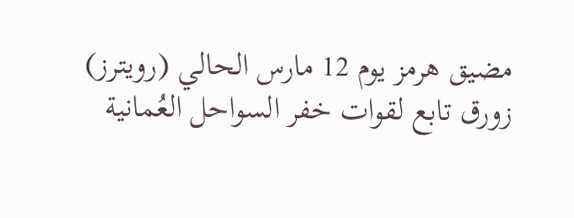مضيق هرمز يوم 12 مارس الحالي (رويترز)
زورق تابع لقوات خفر السواحل العُمانية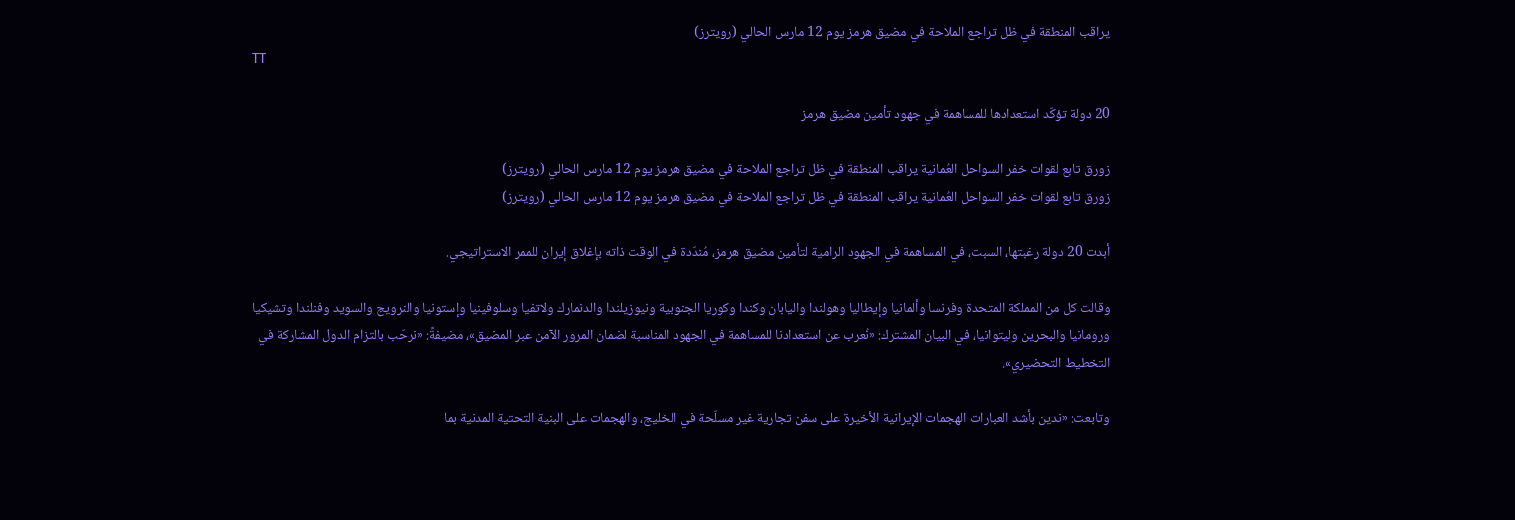يراقب المنطقة في ظل تراجع الملاحة في مضيق هرمز يوم 12 مارس الحالي (رويترز)
TT

20 دولة تؤكّد استعدادها للمساهمة في جهود تأمين مضيق هرمز

زورق تابع لقوات خفر السواحل العُمانية يراقب المنطقة في ظل تراجع الملاحة في مضيق هرمز يوم 12 مارس الحالي (رويترز)
زورق تابع لقوات خفر السواحل العُمانية يراقب المنطقة في ظل تراجع الملاحة في مضيق هرمز يوم 12 مارس الحالي (رويترز)

أبدت 20 دولة رغبتها، السبت، في المساهمة في الجهود الرامية لتأمين مضيق هرمز، مُندّدة في الوقت ذاته بإغلاق إيران للممر الاستراتيجي.

وقالت كل من المملكة المتحدة وفرنسا وألمانيا وإيطاليا وهولندا واليابان وكندا وكوريا الجنوبية ونيوزيلندا والدنمارك ولاتفيا وسلوفينيا وإستونيا والنرويج والسويد وفنلندا وتشيكيا ورومانيا والبحرين وليتوانيا، في البيان المشترك: «نُعرب عن استعدادنا للمساهمة في الجهود المناسبة لضمان المرور الآمن عبر المضيق»، مضيفةً: «نرحّب بالتزام الدول المشاركة في التخطيط التحضيري».

وتابعت: «ندين بأشد العبارات الهجمات الإيرانية الأخيرة على سفن تجارية غير مسلّحة في الخليج، والهجمات على البنية التحتية المدنية بما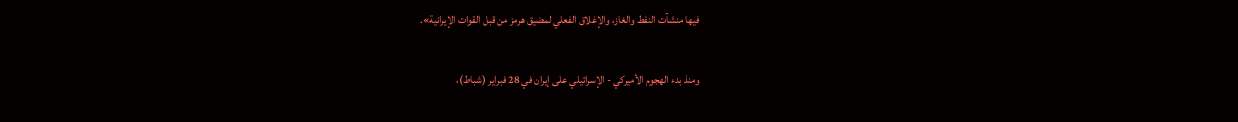فيها منشآت النفط والغاز، والإغلاق الفعلي لمضيق هرمز من قبل القوات الإيرانية».

ومنذ بدء الهجوم الأميركي - الإسرائيلي على إيران في 28 فبراير (شباط)،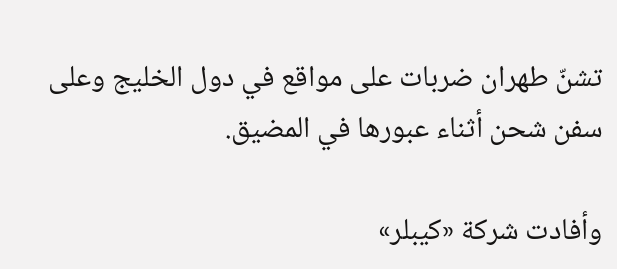تشنّ طهران ضربات على مواقع في دول الخليج وعلى سفن شحن أثناء عبورها في المضيق.

وأفادت شركة «كيبلر»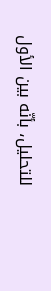للتحليل، بأنّه بين الأول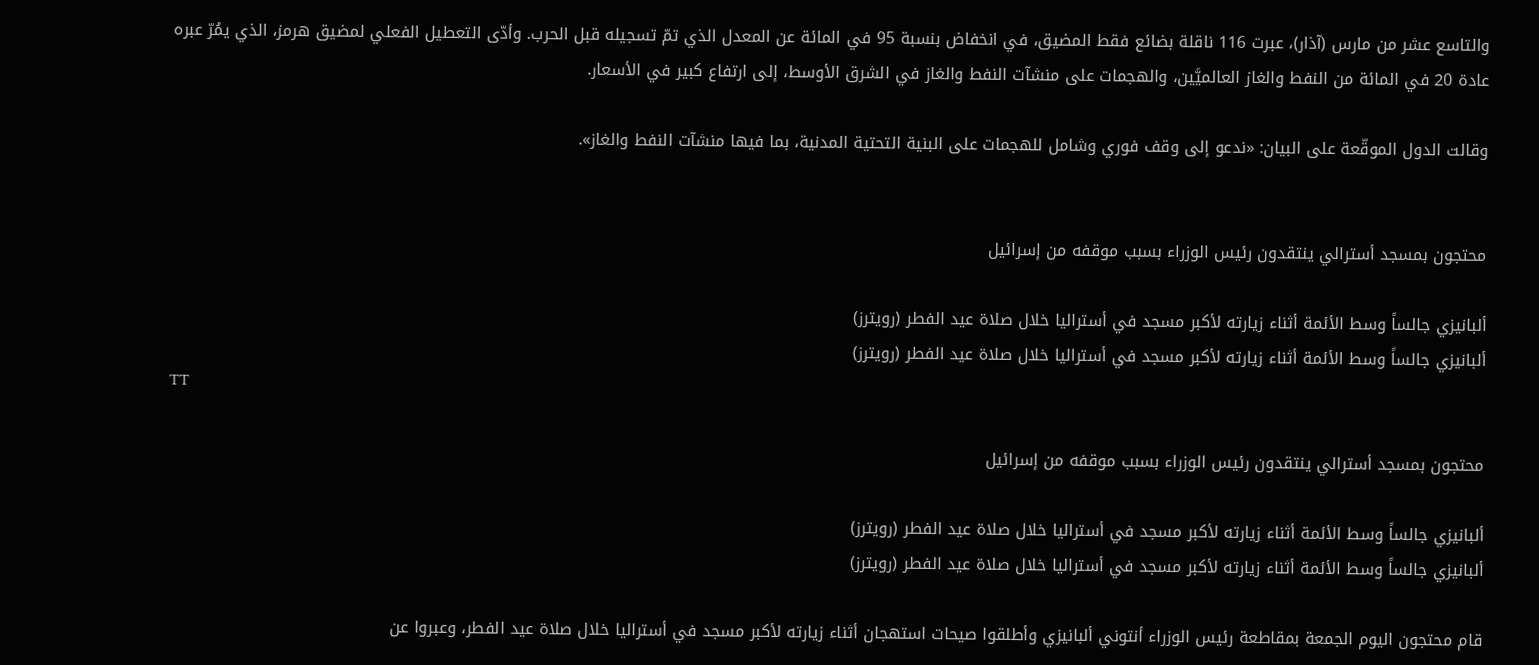والتاسع عشر من مارس (آذار)، عبرت 116 ناقلة بضائع فقط المضيق، في انخفاض بنسبة 95 في المائة عن المعدل الذي تمّ تسجيله قبل الحرب. وأدّى التعطيل الفعلي لمضيق هرمز، الذي يمُرّ عبره عادة 20 في المائة من النفط والغاز العالميَّين، والهجمات على منشآت النفط والغاز في الشرق الأوسط، إلى ارتفاع كبير في الأسعار.

وقالت الدول الموقّعة على البيان: «ندعو إلى وقف فوري وشامل للهجمات على البنية التحتية المدنية، بما فيها منشآت النفط والغاز».


محتجون بمسجد أسترالي ينتقدون رئيس الوزراء بسبب موقفه من إسرائيل

ألبانيزي جالساً وسط الأئمة أثناء زيارته لأكبر مسجد في أستراليا خلال صلاة عيد الفطر (رويترز)
ألبانيزي جالساً وسط الأئمة أثناء زيارته لأكبر مسجد في أستراليا خلال صلاة عيد الفطر (رويترز)
TT

محتجون بمسجد أسترالي ينتقدون رئيس الوزراء بسبب موقفه من إسرائيل

ألبانيزي جالساً وسط الأئمة أثناء زيارته لأكبر مسجد في أستراليا خلال صلاة عيد الفطر (رويترز)
ألبانيزي جالساً وسط الأئمة أثناء زيارته لأكبر مسجد في أستراليا خلال صلاة عيد الفطر (رويترز)

قام محتجون اليوم الجمعة بمقاطعة رئيس الوزراء أنتوني ألبانيزي وأطلقوا صيحات استهجان أثناء زيارته لأكبر مسجد في أستراليا خلال صلاة عيد الفطر، وعبروا عن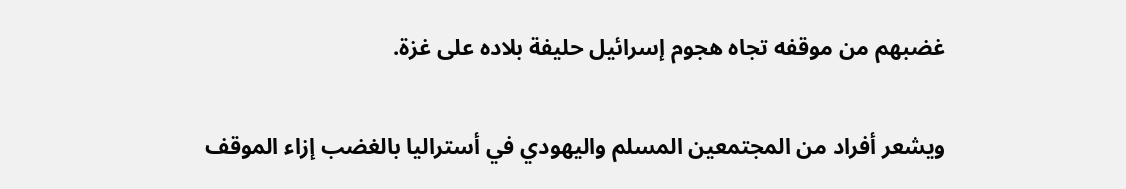غضبهم من موقفه تجاه هجوم إسرائيل حليفة بلاده على غزة.

ويشعر أفراد من المجتمعين المسلم واليهودي في أستراليا بالغضب إزاء الموقف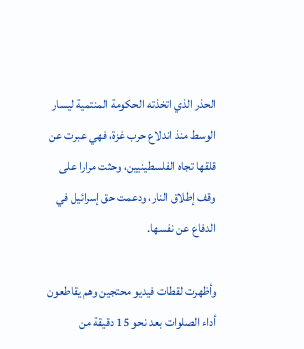الحذر الذي اتخذته الحكومة المنتمية ليسار الوسط منذ اندلاع حرب غزة، فهي عبرت عن قلقها تجاه الفلسطينيين، وحثت مرارا على وقف إطلاق النار، ودعمت حق إسرائيل في الدفاع عن نفسها.

وأظهرت لقطات فيديو محتجين وهم يقاطعون أداء الصلوات بعد نحو 15 دقيقة من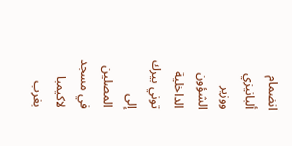انضمام ألبانيزي ووزير الشؤون الداخلية توني بيرك إلى المصلين في مسجد لاكيمبا بغرب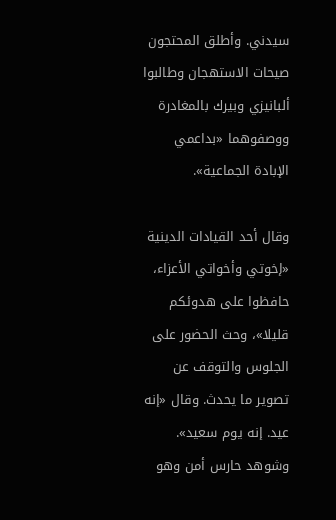سيدني. وأطلق المحتجون صيحات الاستهجان وطالبوا ألبانيزي وبيرك بالمغادرة ووصفوهما «بداعمي الإبادة الجماعية».

وقال أحد القيادات الدينية «إخوتي وأخواتي الأعزاء، حافظوا على هدوئكم قليلا»، وحث الحضور على الجلوس والتوقف عن تصوير ما يحدث. وقال «إنه عيد. إنه يوم سعيد». وشوهد حارس أمن وهو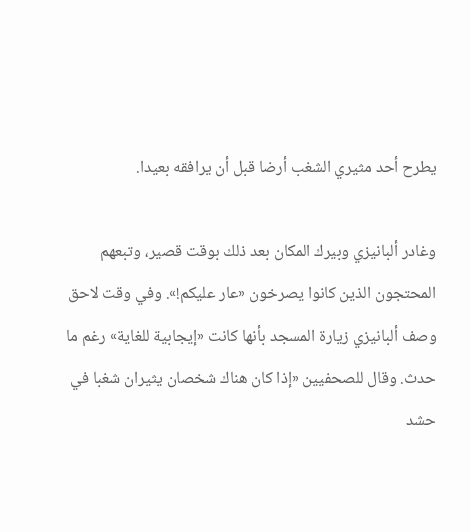يطرح أحد مثيري الشغب أرضا قبل أن يرافقه بعيدا.

وغادر ألبانيزي وبيرك المكان بعد ذلك بوقت قصير، وتبعهم المحتجون الذين كانوا يصرخون «عار عليكم!». وفي وقت لاحق وصف ألبانيزي زيارة المسجد بأنها كانت «إيجابية للغاية» رغم ما حدث. وقال للصحفيين «إذا كان هناك شخصان يثيران شغبا في حشد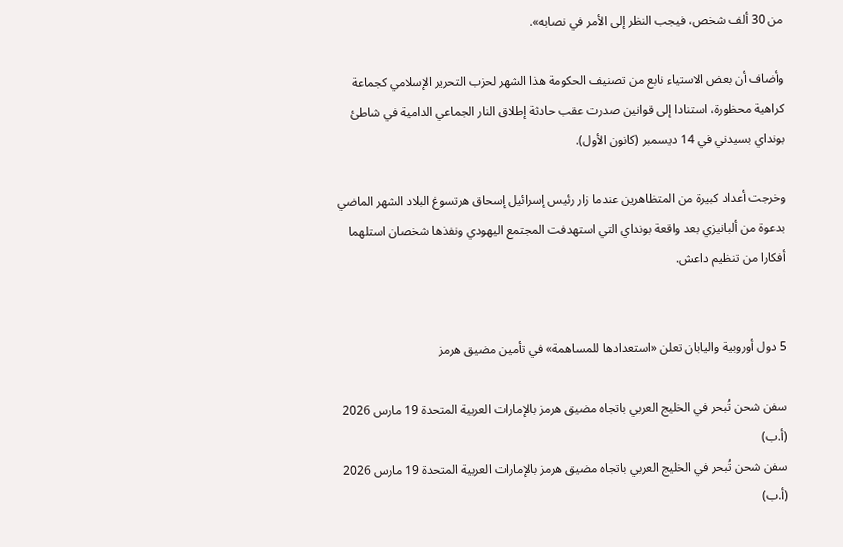من 30 ألف شخص، فيجب النظر إلى الأمر في نصابه».

وأضاف أن بعض الاستياء نابع من تصنيف الحكومة هذا الشهر لحزب التحرير الإسلامي كجماعة كراهية محظورة، استنادا إلى قوانين صدرت عقب حادثة إطلاق النار الجماعي الدامية في شاطئ بونداي بسيدني في 14 ديسمبر (كانون الأول).

وخرجت أعداد كبيرة من المتظاهرين عندما زار رئيس إسرائيل إسحاق هرتسوغ البلاد الشهر الماضي بدعوة من ألبانيزي بعد واقعة بونداي التي استهدفت المجتمع اليهودي ونفذها شخصان استلهما أفكارا من تنظيم داعش.


5 دول أوروبية واليابان تعلن «استعدادها للمساهمة» في تأمين مضيق هرمز

سفن شحن تُبحر في الخليج العربي باتجاه مضيق هرمز بالإمارات العربية المتحدة 19 مارس 2026 (أ.ب)
سفن شحن تُبحر في الخليج العربي باتجاه مضيق هرمز بالإمارات العربية المتحدة 19 مارس 2026 (أ.ب)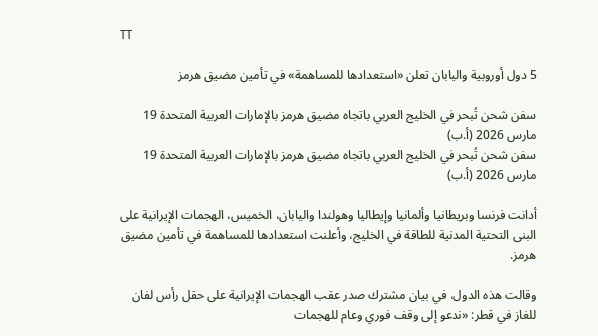TT

5 دول أوروبية واليابان تعلن «استعدادها للمساهمة» في تأمين مضيق هرمز

سفن شحن تُبحر في الخليج العربي باتجاه مضيق هرمز بالإمارات العربية المتحدة 19 مارس 2026 (أ.ب)
سفن شحن تُبحر في الخليج العربي باتجاه مضيق هرمز بالإمارات العربية المتحدة 19 مارس 2026 (أ.ب)

أدانت فرنسا وبريطانيا وألمانيا وإيطاليا وهولندا واليابان، الخميس، الهجمات الإيرانية على البنى التحتية المدنية للطاقة في الخليج، وأعلنت استعدادها للمساهمة في تأمين مضيق هرمز.

وقالت هذه الدول، في بيان مشترك صدر عقب الهجمات الإيرانية على حقل رأس لفان للغاز في قطر: «ندعو إلى وقف فوري وعام للهجمات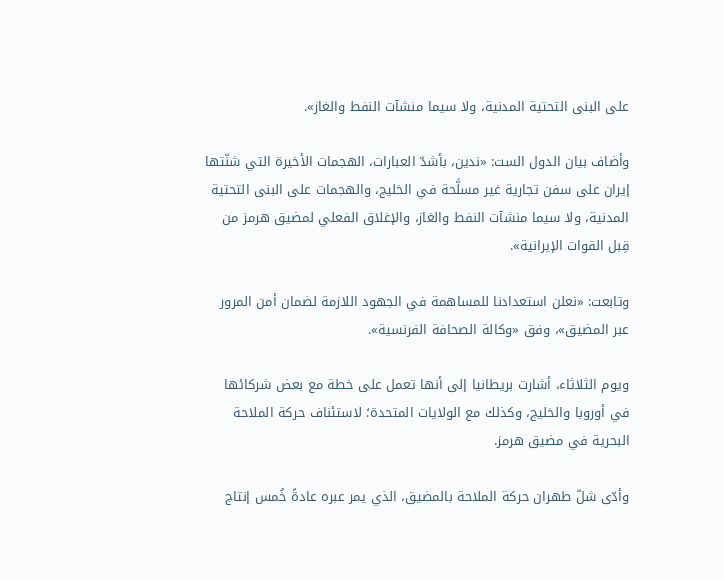على البنى التحتية المدنية، ولا سيما منشآت النفط والغاز».

وأضاف بيان الدول الست: «ندين، بأشدّ العبارات، الهجمات الأخيرة التي شنّتها إيران على سفن تجارية غير مسلَّحة في الخليج، والهجمات على البنى التحتية المدنية، ولا سيما منشآت النفط والغاز، والإغلاق الفعلي لمضيق هرمز من قِبل القوات الإيرانية».

وتابعت: «نعلن استعدادنا للمساهمة في الجهود اللازمة لضمان أمن المرور عبر المضيق»، وفق «وكالة الصحافة الفرنسية».

ويوم الثلاثاء، أشارت بريطانيا إلى أنها تعمل على خطة مع بعض شركائها في أوروبا والخليج، وكذلك مع الولايات المتحدة؛ لاستئناف حركة الملاحة البحرية في مضيق هرمز.

وأدّى شلّ طهران حركة الملاحة بالمضيق، الذي يمر عبره عادةً خُمس إنتاج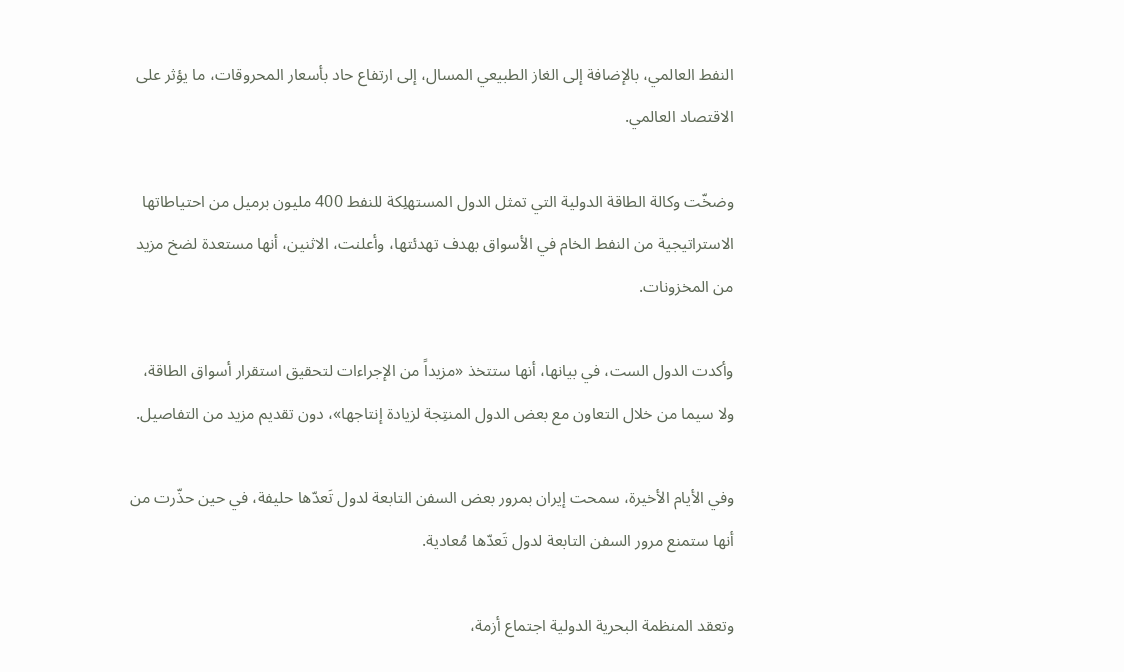النفط العالمي، بالإضافة إلى الغاز الطبيعي المسال، إلى ارتفاع حاد بأسعار المحروقات، ما يؤثر على الاقتصاد العالمي.

وضخّت وكالة الطاقة الدولية التي تمثل الدول المستهلِكة للنفط 400 مليون برميل من احتياطاتها الاستراتيجية من النفط الخام في الأسواق بهدف تهدئتها، وأعلنت، الاثنين، أنها مستعدة لضخ مزيد من المخزونات.

وأكدت الدول الست، في بيانها، أنها ستتخذ «مزيداً من الإجراءات لتحقيق استقرار أسواق الطاقة، ولا سيما من خلال التعاون مع بعض الدول المنتِجة لزيادة إنتاجها»، دون تقديم مزيد من التفاصيل.

وفي الأيام الأخيرة، سمحت إيران بمرور بعض السفن التابعة لدول تَعدّها حليفة، في حين حذّرت من أنها ستمنع مرور السفن التابعة لدول تَعدّها مُعادية.

وتعقد المنظمة البحرية الدولية اجتماع أزمة،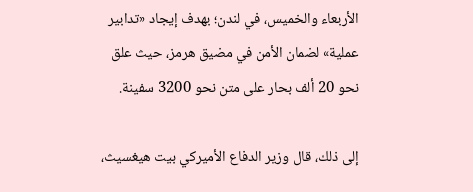الأربعاء والخميس، في لندن؛ بهدف إيجاد «تدابير عملية» لضمان الأمن في مضيق هرمز، حيث علق نحو 20 ألف بحار على متن نحو 3200 سفينة.

إلى ذلك، قال وزير الدفاع الأميركي بيت هيغسيث،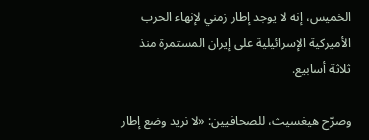الخميس، إنه لا يوجد إطار زمني لإنهاء الحرب الأميركية الإسرائيلية على إيران المستمرة منذ ثلاثة أسابيع.

وصرّح هيغسيث، للصحافيين: «لا نريد وضع إطار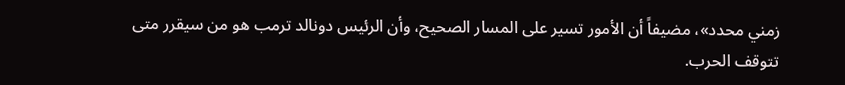زمني محدد»، مضيفاً أن الأمور تسير على المسار الصحيح، وأن الرئيس دونالد ترمب هو من سيقرر متى تتوقف الحرب.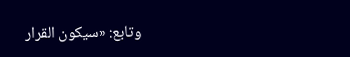وتابع: «سيكون القرار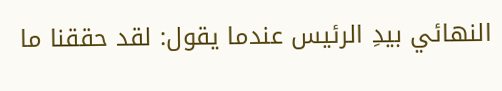النهائي بيدِ الرئيس عندما يقول: لقد حققنا ما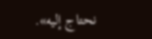نحتاج إليه».